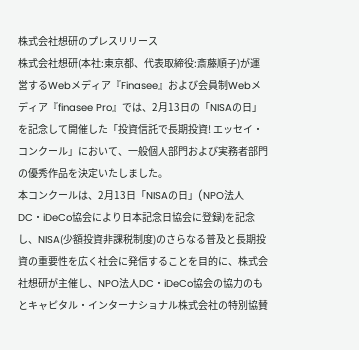株式会社想研のプレスリリース
株式会社想研(本社:東京都、代表取締役:斎藤順子)が運営するWebメディア『Finasee』および会員制Webメディア『finasee Pro』では、2月13日の「NISAの日」を記念して開催した「投資信託で長期投資! エッセイ・コンクール」において、一般個人部門および実務者部門の優秀作品を決定いたしました。
本コンクールは、2月13日「NISAの日」(NPO法人DC・iDeCo協会により日本記念日協会に登録)を記念し、NISA(少額投資非課税制度)のさらなる普及と長期投資の重要性を広く社会に発信することを目的に、株式会社想研が主催し、NPO法人DC・iDeCo協会の協力のもとキャピタル・インターナショナル株式会社の特別協賛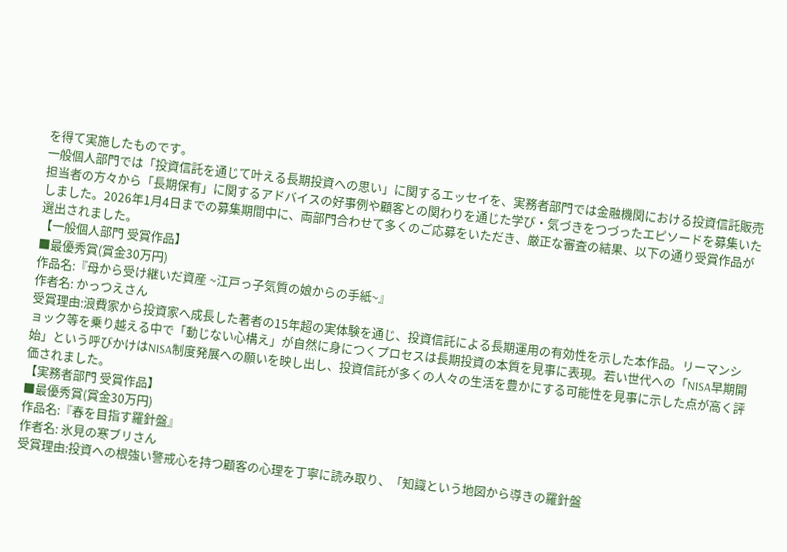を得て実施したものです。
一般個人部門では「投資信託を通じて叶える長期投資への思い」に関するエッセイを、実務者部門では金融機関における投資信託販売担当者の方々から「長期保有」に関するアドバイスの好事例や顧客との関わりを通じた学び・気づきをつづったエピソードを募集いたしました。2026年1月4日までの募集期間中に、両部門合わせて多くのご応募をいただき、厳正な審査の結果、以下の通り受賞作品が選出されました。
【一般個人部門 受賞作品】
■最優秀賞(賞金30万円)
作品名:『母から受け継いだ資産 ~江戸っ子気質の娘からの手紙~』
作者名: かっつえさん
受賞理由:浪費家から投資家へ成長した著者の15年超の実体験を通じ、投資信託による長期運用の有効性を示した本作品。リーマンショック等を乗り越える中で「動じない心構え」が自然に身につくプロセスは長期投資の本質を見事に表現。若い世代への「NISA早期開始」という呼びかけはNISA制度発展への願いを映し出し、投資信託が多くの人々の生活を豊かにする可能性を見事に示した点が高く評価されました。
【実務者部門 受賞作品】
■最優秀賞(賞金30万円)
作品名:『春を目指す羅針盤』
作者名: 氷見の寒ブリさん
受賞理由:投資への根強い警戒心を持つ顧客の心理を丁寧に読み取り、「知識という地図から導きの羅針盤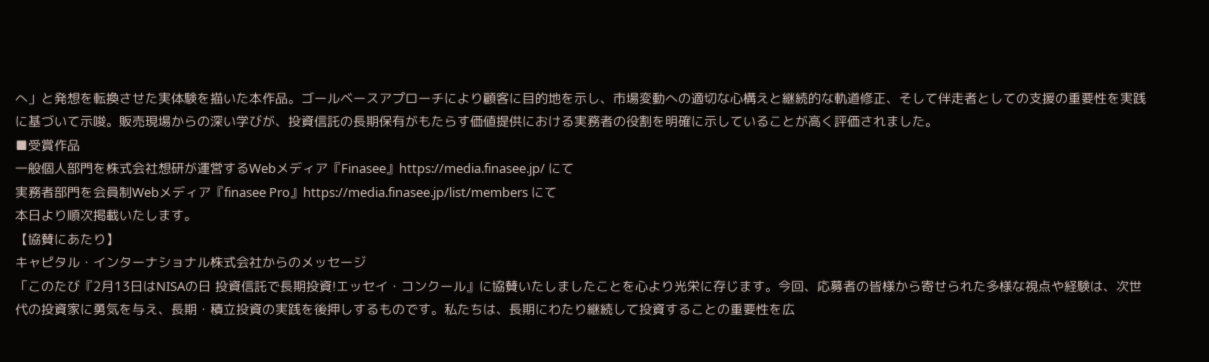へ」と発想を転換させた実体験を描いた本作品。ゴールベースアプローチにより顧客に目的地を示し、市場変動への適切な心構えと継続的な軌道修正、そして伴走者としての支援の重要性を実践に基づいて示唆。販売現場からの深い学びが、投資信託の長期保有がもたらす価値提供における実務者の役割を明確に示していることが高く評価されました。
■受賞作品
一般個人部門を株式会社想研が運営するWebメディア『Finasee』https://media.finasee.jp/ にて
実務者部門を会員制Webメディア『finasee Pro』https://media.finasee.jp/list/members にて
本日より順次掲載いたします。
【協賛にあたり】
キャピタル・インターナショナル株式会社からのメッセージ
「このたび『2月13日はNISAの日 投資信託で長期投資!エッセイ・コンクール』に協賛いたしましたことを心より光栄に存じます。今回、応募者の皆様から寄せられた多様な視点や経験は、次世代の投資家に勇気を与え、長期・積立投資の実践を後押しするものです。私たちは、長期にわたり継続して投資することの重要性を広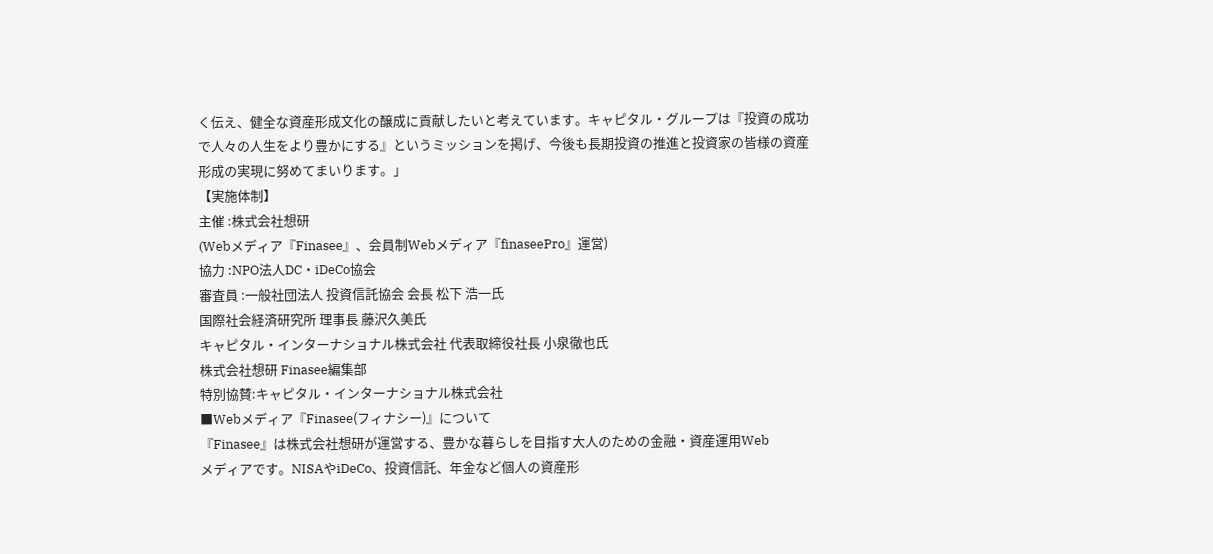く伝え、健全な資産形成文化の醸成に貢献したいと考えています。キャピタル・グループは『投資の成功で人々の人生をより豊かにする』というミッションを掲げ、今後も長期投資の推進と投資家の皆様の資産形成の実現に努めてまいります。」
【実施体制】
主催 :株式会社想研
(Webメディア『Finasee』、会員制Webメディア『finaseePro』運営)
協力 :NPO法人DC・iDeCo協会
審査員 :一般社団法人 投資信託協会 会長 松下 浩一氏
国際社会経済研究所 理事長 藤沢久美氏
キャピタル・インターナショナル株式会社 代表取締役社長 小泉徹也氏
株式会社想研 Finasee編集部
特別協賛:キャピタル・インターナショナル株式会社
■Webメディア『Finasee(フィナシー)』について
『Finasee』は株式会社想研が運営する、豊かな暮らしを目指す大人のための金融・資産運用Web
メディアです。NISAやiDeCo、投資信託、年金など個人の資産形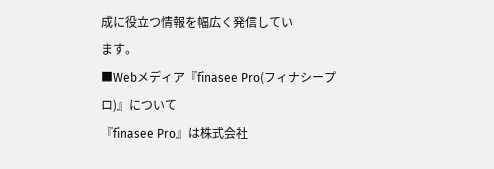成に役立つ情報を幅広く発信してい
ます。
■Webメディア『finasee Pro(フィナシープロ)』について
『finasee Pro』は株式会社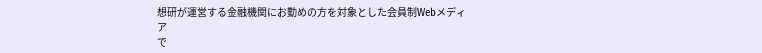想研が運営する金融機関にお勤めの方を対象とした会員制Webメディア
で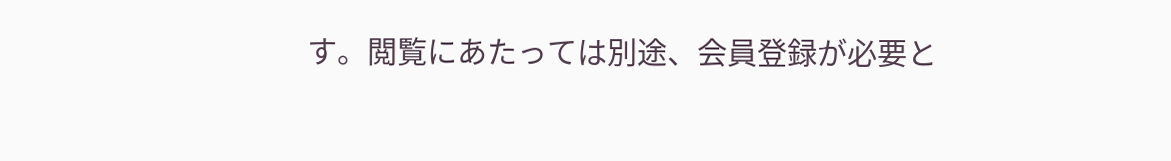す。閲覧にあたっては別途、会員登録が必要と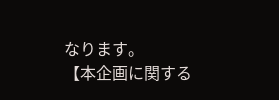なります。
【本企画に関する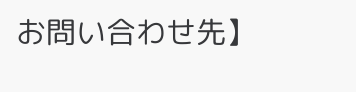お問い合わせ先】